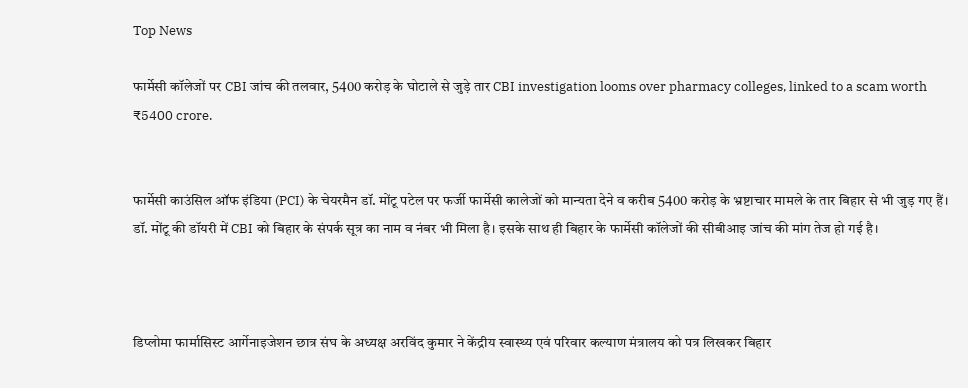Top News

फार्मेसी कॉलेजों पर CBI जांच की तलवार, 5400 करोड़ के घोटाले से जुड़े तार CBI investigation looms over pharmacy colleges, linked to a scam worth ₹5400 crore.


फार्मेसी काउंसिल ऑफ इंडिया (PCI) के चेयरमैन डॉ. मोंटू पटेल पर फर्जी फार्मेसी कालेजों को मान्यता देने व करीब 5400 करोड़ के भ्रष्टाचार मामले के तार बिहार से भी जुड़ गए हैं। डॉ. मोंटू की डॉयरी में CBI को बिहार के संपर्क सूत्र का नाम व नंबर भी मिला है। इसके साथ ही बिहार के फार्मेसी कॉलेजों की सीबीआइ जांच की मांग तेज हो गई है।



डिप्लोमा फार्मासिस्ट आर्गेनाइजेशन छात्र संघ के अध्यक्ष अरविंद कुमार ने केंद्रीय स्वास्थ्य एवं परिवार कल्याण मंत्रालय को पत्र लिखकर बिहार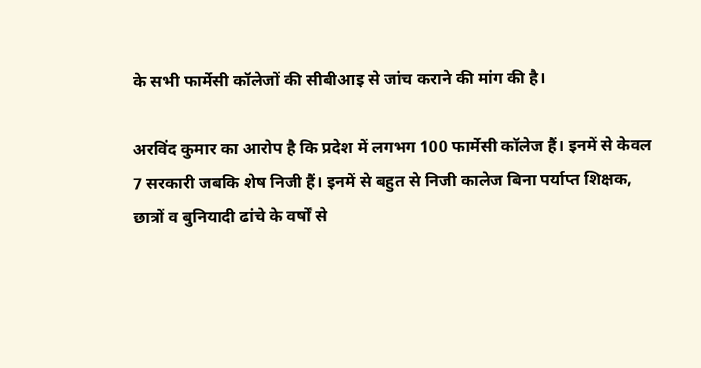के सभी फार्मेसी कॉलेजों की सीबीआइ से जांच कराने की मांग की है।

अरविंद कुमार का आरोप है कि प्रदेश में लगभग 100 फार्मेसी कॉलेज हैं। इनमें से केवल 7 सरकारी जबकि शेष निजी हैं। इनमें से बहुत से निजी कालेज बिना पर्याप्त शिक्षक, छात्रों व बुनियादी ढांचे के वर्षों से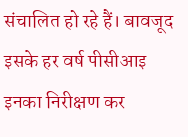संचालित हो रहे हैं। बावजूद इसके हर वर्ष पीसीआइ इनका निरीक्षण कर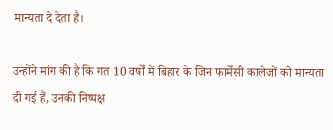मान्यता दे देता है।

उन्होंने मांग की है कि गत 10 वर्षों में बिहार के जिन फार्मेसी कालेजों को मान्यता दी गई हैं, उनकी निष्पक्ष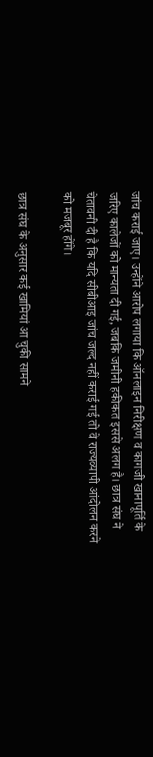जांच कराई जाए। उन्होंने आरोप लगाया कि ऑनलाइन निरीक्षण व कागजी खानापूर्ति के जरिए कालेजों को मान्यता दी गई, जबकि जमीनी हकीकत इससे अलग है। छात्र संघ ने चेतावनी दी है कि यदि सीबीआइ जांच जल्द नहीं कराई गई तो वे राज्यव्यापी आंदोलन करने को मजबूर होंगे।

छात्र संघ के अनुसार कई खामियां आ चुकी सामने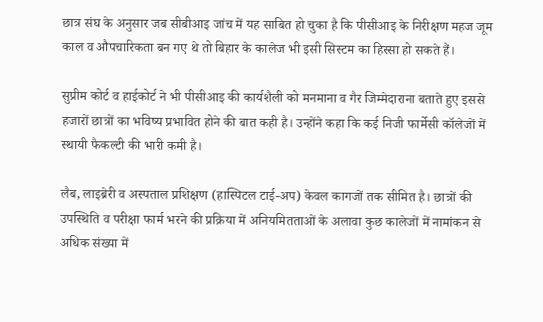छात्र संघ के अनुसार जब सीबीआइ जांच में यह साबित हो चुका है कि पीसीआइ के निरीक्षण महज जूम काल व औपचारिकता बन गए थे तो बिहार के कालेज भी इसी सिस्टम का हिस्सा हो सकते हैं।

सुप्रीम कोर्ट व हाईकोर्ट ने भी पीसीआइ की कार्यशैली को मनमाना व गैर जिम्मेदाराना बताते हुए इससे हजारों छात्रों का भविष्य प्रभावित होने की बात कही है। उन्होंने कहा कि कई निजी फार्मेसी कॉलेजों में स्थायी फैकल्टी की भारी कमी है।

लैब, लाइब्रेरी व अस्पताल प्रशिक्षण (हास्पिटल टाई-अप) केवल कागजों तक सीमित है। छात्रों की उपस्थिति व परीक्षा फार्म भरने की प्रक्रिया में अनियमितताओं के अलावा कुछ कालेजों में नामांकन से अधिक संख्या में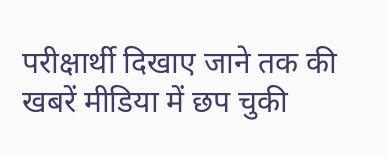परीक्षार्थी दिखाए जाने तक की खबरें मीडिया में छप चुकी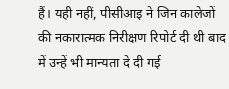हैं। यही नहीं, पीसीआइ ने जिन कालेजों की नकारात्मक निरीक्षण रिपोर्ट दी थी बाद में उन्हें भी मान्यता दे दी गई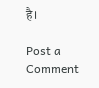है।

Post a Comment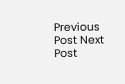Previous Post Next Post